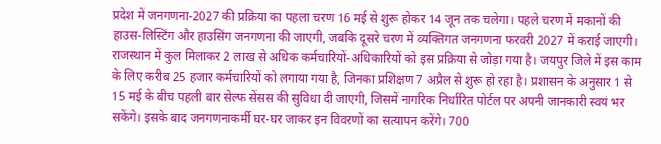प्रदेश में जनगणना-2027 की प्रक्रिया का पहला चरण 16 मई से शुरू होकर 14 जून तक चलेगा। पहले चरण में मकानों की हाउस-लिस्टिंग और हाउसिंग जनगणना की जाएगी, जबकि दूसरे चरण में व्यक्तिगत जनगणना फरवरी 2027 में कराई जाएगी। राजस्थान में कुल मिलाकर 2 लाख से अधिक कर्मचारियों-अधिकारियों को इस प्रक्रिया से जोड़ा गया है। जयपुर जिले में इस काम के लिए करीब 25 हजार कर्मचारियों को लगाया गया है, जिनका प्रशिक्षण 7 अप्रैल से शुरू हो रहा है। प्रशासन के अनुसार 1 से 15 मई के बीच पहली बार सेल्फ सेंसस की सुविधा दी जाएगी, जिसमें नागरिक निर्धारित पोर्टल पर अपनी जानकारी स्वयं भर सकेंगे। इसके बाद जनगणनाकर्मी घर-घर जाकर इन विवरणों का सत्यापन करेंगे। 700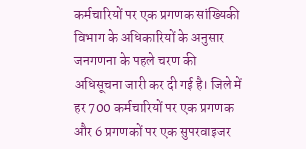कर्मचारियों पर एक प्रगणक सांख्यिकी विभाग के अधिकारियों के अनुसार जनगणना के पहले चरण की अधिसूचना जारी कर दी गई है। जिले में हर 700 कर्मचारियों पर एक प्रगणक और 6 प्रगणकों पर एक सुपरवाइजर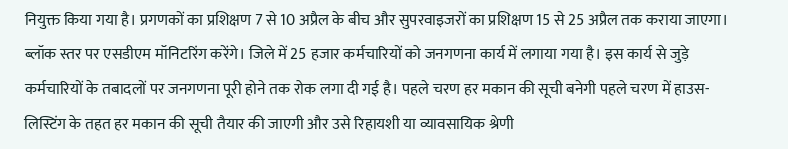नियुक्त किया गया है। प्रगणकों का प्रशिक्षण 7 से 10 अप्रैल के बीच और सुपरवाइजरों का प्रशिक्षण 15 से 25 अप्रैल तक कराया जाएगा। ब्लॉक स्तर पर एसडीएम मॉनिटरिंग करेंगे। जिले में 25 हजार कर्मचारियों को जनगणना कार्य में लगाया गया है। इस कार्य से जुड़े कर्मचारियों के तबादलों पर जनगणना पूरी होने तक रोक लगा दी गई है। पहले चरण हर मकान की सूची बनेगी पहले चरण में हाउस-लिस्टिंग के तहत हर मकान की सूची तैयार की जाएगी और उसे रिहायशी या व्यावसायिक श्रेणी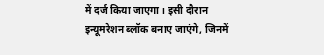में दर्ज किया जाएगा। इसी दौरान इन्यूमरेशन ब्लॉक बनाए जाएंगे, जिनमें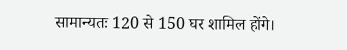सामान्यतः 120 से 150 घर शामिल होंगे।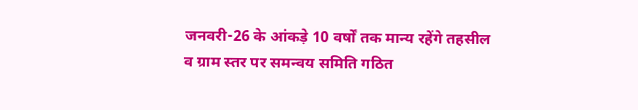जनवरी-26 के आंकड़े 10 वर्षों तक मान्य रहेंगे तहसील व ग्राम स्तर पर समन्वय समिति गठित